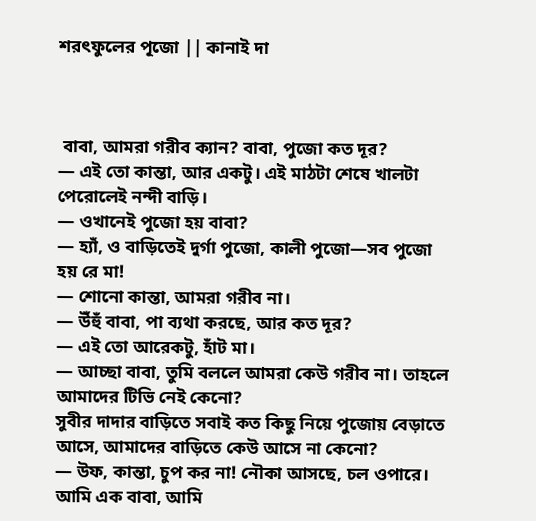শরৎফুলের পূজো || কানাই দা



 বাবা, আমরা গরীব ক্যান? বাবা, পুজো কত দূর?
— এই তো কান্তা, আর একটু। এই মাঠটা শেষে খালটা পেরোলেই নন্দী বাড়ি।
— ওখানেই পুজো হয় বাবা?
— হ্যাঁ, ও বাড়িতেই দুর্গা পুজো, কালী পুজো—সব পুজো হয় রে মা!
— শোনো কান্তা, আমরা গরীব না।
— উঁহুঁ বাবা, পা ব্যথা করছে, আর কত দূর?
— এই তো আরেকটু, হাঁট মা।
— আচ্ছা বাবা, তুমি বললে আমরা কেউ গরীব না। তাহলে আমাদের টিভি নেই কেনো?
সুবীর দাদার বাড়িতে সবাই কত কিছু নিয়ে পুজোয় বেড়াতে আসে, আমাদের বাড়িতে কেউ আসে না কেনো?
— উফ, কান্তা, চুপ কর না! নৌকা আসছে, চল ওপারে।
আমি এক বাবা, আমি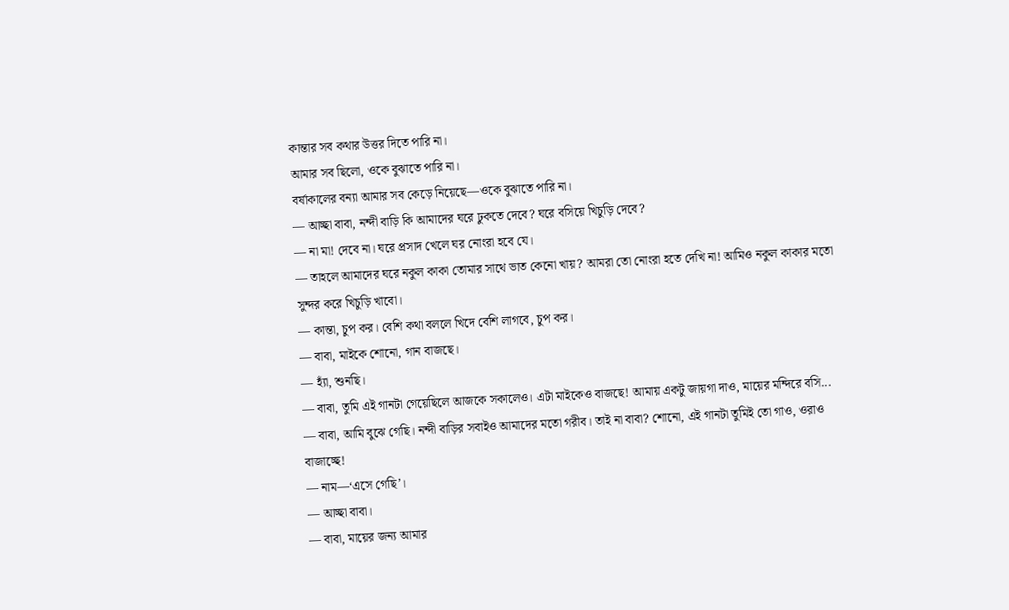কান্তার সব কথার উত্তর দিতে পারি না।
আমার সব ছিলো, ওকে বুঝাতে পারি না।
বর্ষাকালের বন্যা আমার সব কেড়ে নিয়েছে—ওকে বুঝাতে পারি না।
— আচ্ছা বাবা, নন্দী বাড়ি কি আমাদের ঘরে ঢুকতে দেবে? ঘরে বসিয়ে খিচুড়ি দেবে?
— না মা! দেবে না। ঘরে প্রসাদ খেলে ঘর নোংরা হবে যে।
— তাহলে আমাদের ঘরে নকুল কাকা তোমার সাথে ভাত কেনো খায়? আমরা তো নোংরা হতে দেখি না! আমিও নকুল কাকার মতো সুন্দর করে খিচুড়ি খাবো।
— কান্তা, চুপ কর। বেশি কথা বললে খিদে বেশি লাগবে, চুপ কর।
— বাবা, মাইকে শোনো, গান বাজছে।
— হ্যাঁ, শুনছি।
— বাবা, তুমি এই গানটা গেয়েছিলে আজকে সকালেও। এটা মাইকেও বাজছে! আমায় একটু জায়গা দাও, মায়ের মন্দিরে বসি...
— বাবা, আমি বুঝে গেছি। নন্দী বাড়ির সবাইও আমাদের মতো গরীব। তাই না বাবা? শোনো, এই গানটা তুমিই তো গাও, ওরাও বাজাচ্ছে!
— নাম—‘এসে গেছি’।
— আচ্ছা বাবা।
— বাবা, মায়ের জন্য আমার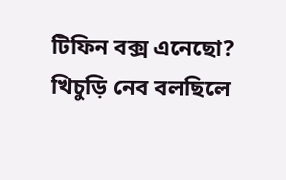টিফিন বক্স এনেছো? খিচুড়ি নেব বলছিলে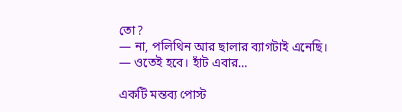তো?
— না, পলিথিন আর ছালার ব্যাগটাই এনেছি।
— ওতেই হবে। হাঁট এবার…

একটি মন্তব্য পোস্ট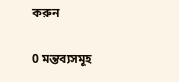করুন

0 মন্তব্যসমূহ